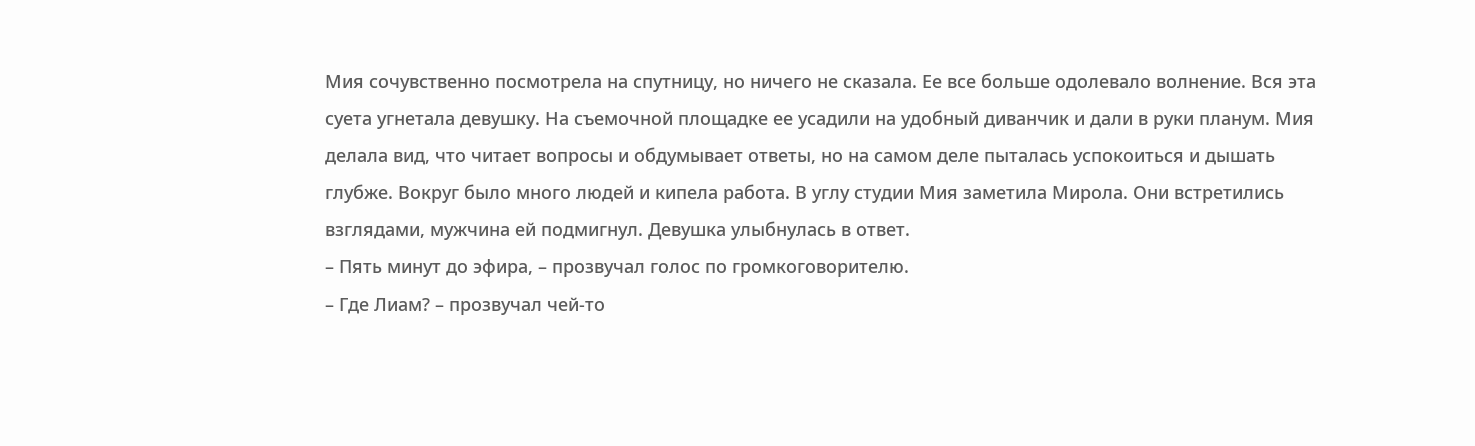Мия сочувственно посмотрела на спутницу, но ничего не сказала. Ее все больше одолевало волнение. Вся эта суета угнетала девушку. На съемочной площадке ее усадили на удобный диванчик и дали в руки планум. Мия делала вид, что читает вопросы и обдумывает ответы, но на самом деле пыталась успокоиться и дышать глубже. Вокруг было много людей и кипела работа. В углу студии Мия заметила Мирола. Они встретились взглядами, мужчина ей подмигнул. Девушка улыбнулась в ответ.
– Пять минут до эфира, – прозвучал голос по громкоговорителю.
– Где Лиам? – прозвучал чей-то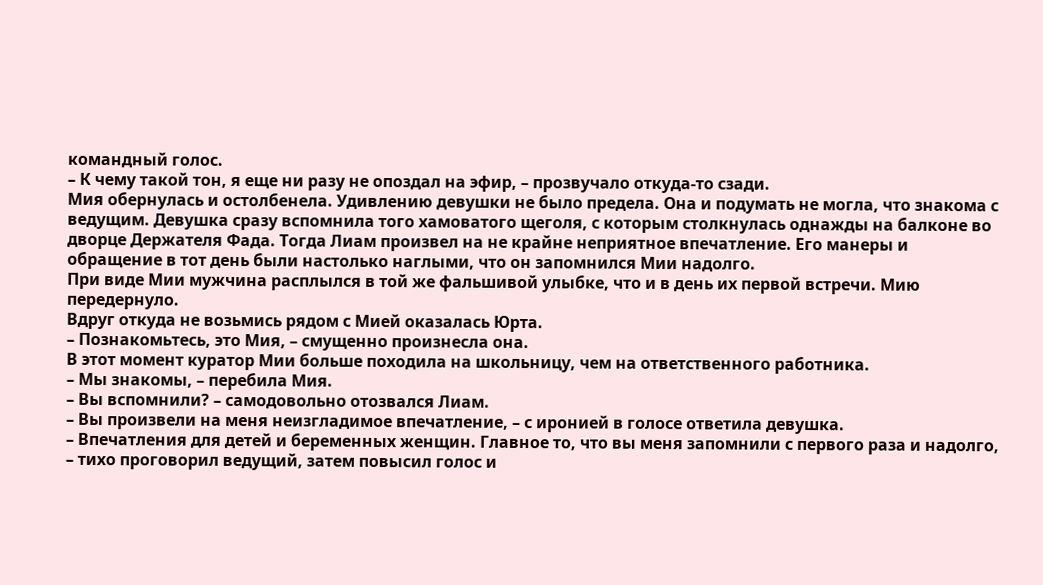командный голос.
– К чему такой тон, я еще ни разу не опоздал на эфир, – прозвучало откуда-то сзади.
Мия обернулась и остолбенела. Удивлению девушки не было предела. Она и подумать не могла, что знакома с ведущим. Девушка сразу вспомнила того хамоватого щеголя, с которым столкнулась однажды на балконе во дворце Держателя Фада. Тогда Лиам произвел на не крайне неприятное впечатление. Его манеры и обращение в тот день были настолько наглыми, что он запомнился Мии надолго.
При виде Мии мужчина расплылся в той же фальшивой улыбке, что и в день их первой встречи. Мию передернуло.
Вдруг откуда не возьмись рядом с Мией оказалась Юрта.
– Познакомьтесь, это Мия, – смущенно произнесла она.
В этот момент куратор Мии больше походила на школьницу, чем на ответственного работника.
– Мы знакомы, – перебила Мия.
– Вы вспомнили? – самодовольно отозвался Лиам.
– Вы произвели на меня неизгладимое впечатление, – с иронией в голосе ответила девушка.
– Впечатления для детей и беременных женщин. Главное то, что вы меня запомнили с первого раза и надолго, – тихо проговорил ведущий, затем повысил голос и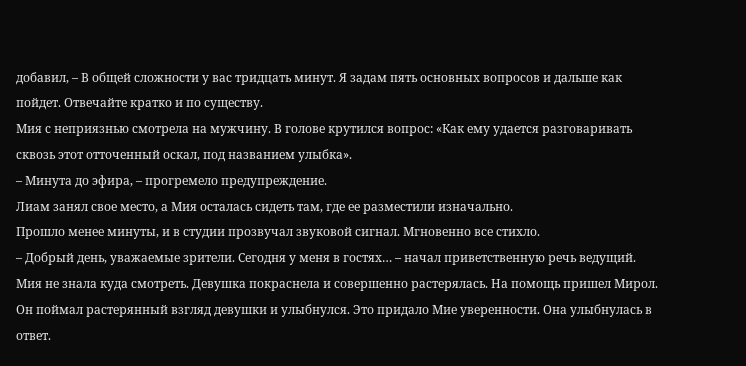добавил, – В общей сложности у вас тридцать минут. Я задам пять основных вопросов и дальше как пойдет. Отвечайте кратко и по существу.
Мия с неприязнью смотрела на мужчину. В голове крутился вопрос: «Как ему удается разговаривать сквозь этот отточенный оскал, под названием улыбка».
– Минута до эфира, – прогремело предупреждение.
Лиам занял свое место, а Мия осталась сидеть там, где ее разместили изначально.
Прошло менее минуты, и в студии прозвучал звуковой сигнал. Мгновенно все стихло.
– Добрый день, уважаемые зрители. Сегодня у меня в гостях… – начал приветственную речь ведущий.
Мия не знала куда смотреть. Девушка покраснела и совершенно растерялась. На помощь пришел Мирол. Он поймал растерянный взгляд девушки и улыбнулся. Это придало Мие уверенности. Она улыбнулась в ответ.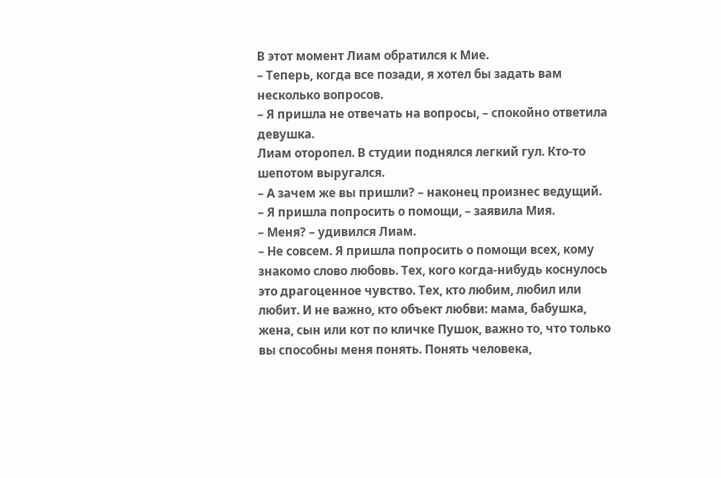В этот момент Лиам обратился к Мие.
– Теперь, когда все позади, я хотел бы задать вам несколько вопросов.
– Я пришла не отвечать на вопросы, – спокойно ответила девушка.
Лиам оторопел. В студии поднялся легкий гул. Кто-то шепотом выругался.
– А зачем же вы пришли? – наконец произнес ведущий.
– Я пришла попросить о помощи, – заявила Мия.
– Меня? – удивился Лиам.
– Не совсем. Я пришла попросить о помощи всех, кому знакомо слово любовь. Тех, кого когда-нибудь коснулось это драгоценное чувство. Тех, кто любим, любил или любит. И не важно, кто объект любви: мама, бабушка, жена, сын или кот по кличке Пушок, важно то, что только вы способны меня понять. Понять человека,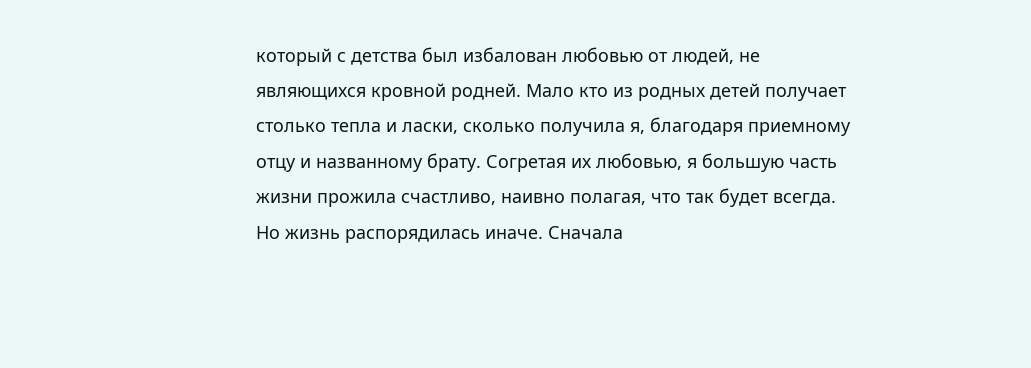который с детства был избалован любовью от людей, не являющихся кровной родней. Мало кто из родных детей получает столько тепла и ласки, сколько получила я, благодаря приемному отцу и названному брату. Согретая их любовью, я большую часть жизни прожила счастливо, наивно полагая, что так будет всегда. Но жизнь распорядилась иначе. Сначала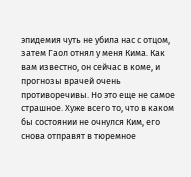эпидемия чуть не убила нас с отцом, затем Гаол отнял у меня Кима. Как вам известно, он сейчас в коме, и прогнозы врачей очень противоречивы. Но это еще не самое страшное. Хуже всего то, что в каком бы состоянии не очнулся Ким, его снова отправят в тюремное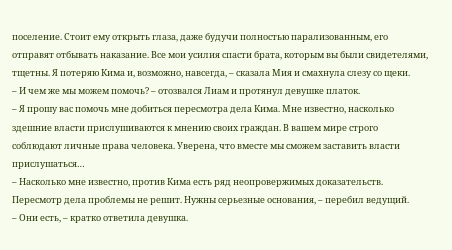поселение. Стоит ему открыть глаза, даже будучи полностью парализованным, его отправят отбывать наказание. Все мои усилия спасти брата, которым вы были свидетелями, тщетны. Я потеряю Кима и, возможно, навсегда, – сказала Мия и смахнула слезу со щеки.
– И чем же мы можем помочь? – отозвался Лиам и протянул девушке платок.
– Я прошу вас помочь мне добиться пересмотра дела Кима. Мне известно, насколько здешние власти прислушиваются к мнению своих граждан. В вашем мире строго соблюдают личные права человека. Уверена, что вместе мы сможем заставить власти прислушаться…
– Насколько мне известно, против Кима есть ряд неопровержимых доказательств. Пересмотр дела проблемы не решит. Нужны серьезные основания, – перебил ведущий.
– Они есть, – кратко ответила девушка.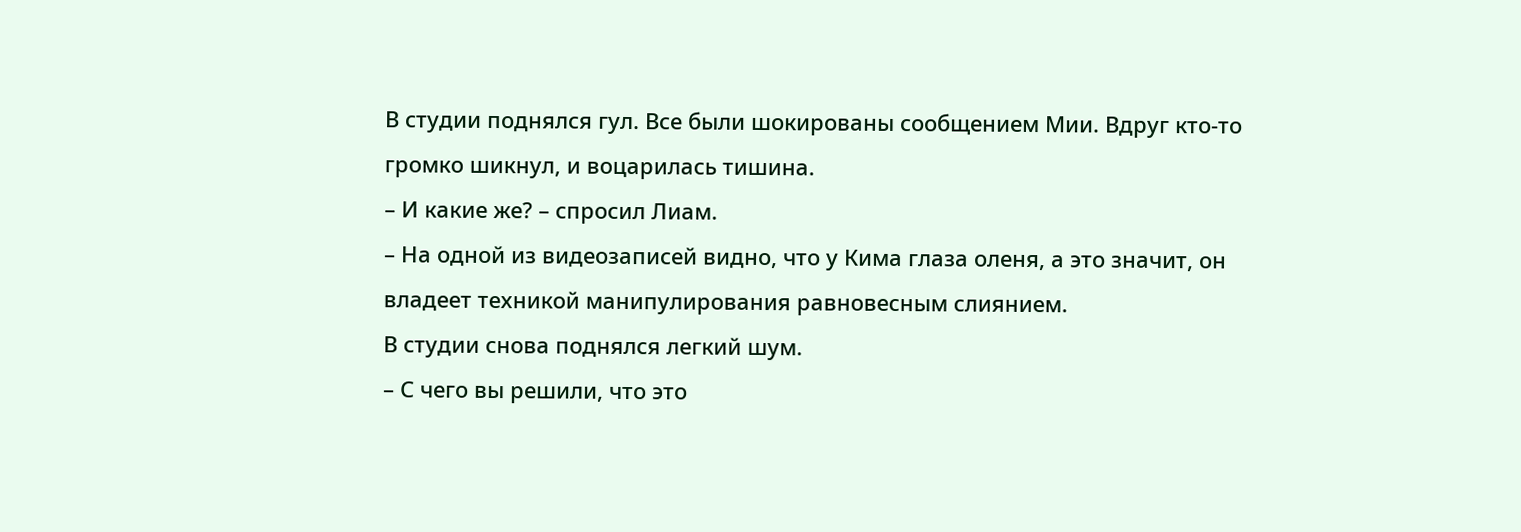В студии поднялся гул. Все были шокированы сообщением Мии. Вдруг кто-то громко шикнул, и воцарилась тишина.
– И какие же? – спросил Лиам.
– На одной из видеозаписей видно, что у Кима глаза оленя, а это значит, он владеет техникой манипулирования равновесным слиянием.
В студии снова поднялся легкий шум.
– С чего вы решили, что это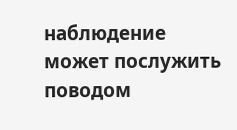наблюдение может послужить поводом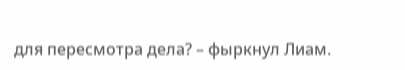для пересмотра дела? – фыркнул Лиам.